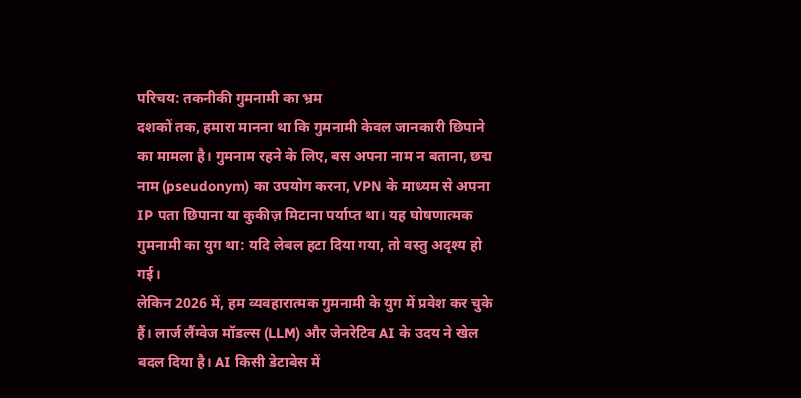परिचय: तकनीकी गुमनामी का भ्रम
दशकों तक, हमारा मानना था कि गुमनामी केवल जानकारी छिपाने का मामला है। गुमनाम रहने के लिए, बस अपना नाम न बताना, छद्म नाम (pseudonym) का उपयोग करना, VPN के माध्यम से अपना IP पता छिपाना या कुकीज़ मिटाना पर्याप्त था। यह घोषणात्मक गुमनामी का युग था: यदि लेबल हटा दिया गया, तो वस्तु अदृश्य हो गई।
लेकिन 2026 में, हम व्यवहारात्मक गुमनामी के युग में प्रवेश कर चुके हैं। लार्ज लैंग्वेज मॉडल्स (LLM) और जेनरेटिव AI के उदय ने खेल बदल दिया है। AI किसी डेटाबेस में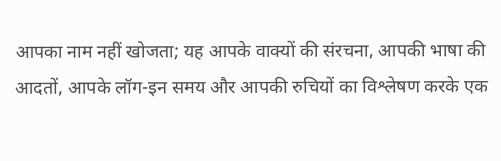आपका नाम नहीं खोजता; यह आपके वाक्यों की संरचना, आपकी भाषा की आदतों, आपके लॉग-इन समय और आपकी रुचियों का विश्लेषण करके एक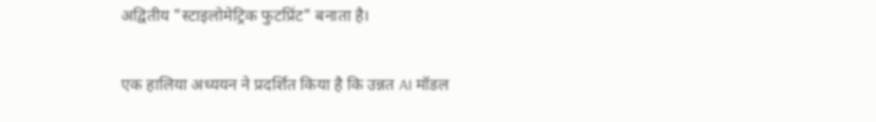अद्वितीय "स्टाइलोमेट्रिक फुटप्रिंट" बनाता है।

एक हालिया अध्ययन ने प्रदर्शित किया है कि उन्नत AI मॉडल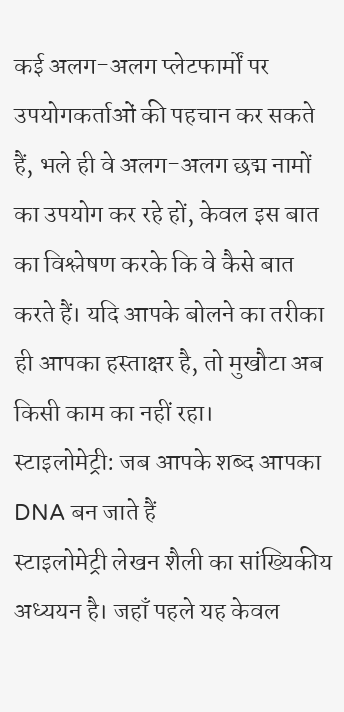कई अलग-अलग प्लेटफार्मों पर उपयोगकर्ताओं की पहचान कर सकते हैं, भले ही वे अलग-अलग छद्म नामों का उपयोग कर रहे हों, केवल इस बात का विश्लेषण करके कि वे कैसे बात करते हैं। यदि आपके बोलने का तरीका ही आपका हस्ताक्षर है, तो मुखौटा अब किसी काम का नहीं रहा।
स्टाइलोमेट्री: जब आपके शब्द आपका DNA बन जाते हैं
स्टाइलोमेट्री लेखन शैली का सांख्यिकीय अध्ययन है। जहाँ पहले यह केवल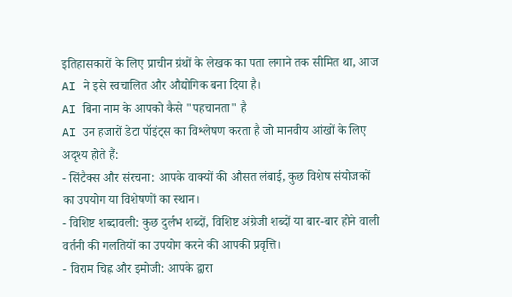इतिहासकारों के लिए प्राचीन ग्रंथों के लेखक का पता लगाने तक सीमित था, आज AI ने इसे स्वचालित और औद्योगिक बना दिया है।
AI बिना नाम के आपको कैसे "पहचानता" है
AI उन हजारों डेटा पॉइंट्स का विश्लेषण करता है जो मानवीय आंखों के लिए अदृश्य होते हैं:
- सिंटैक्स और संरचना: आपके वाक्यों की औसत लंबाई, कुछ विशेष संयोजकों का उपयोग या विशेषणों का स्थान।
- विशिष्ट शब्दावली: कुछ दुर्लभ शब्दों, विशिष्ट अंग्रेजी शब्दों या बार-बार होने वाली वर्तनी की गलतियों का उपयोग करने की आपकी प्रवृत्ति।
- विराम चिह्न और इमोजी: आपके द्वारा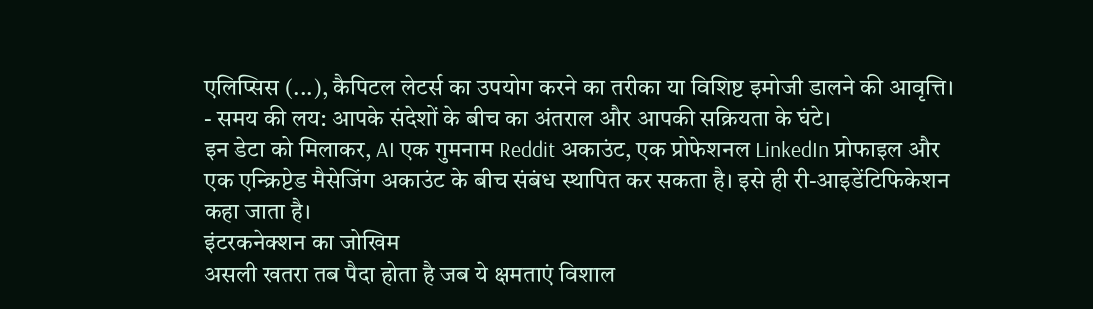एलिप्सिस (...), कैपिटल लेटर्स का उपयोग करने का तरीका या विशिष्ट इमोजी डालने की आवृत्ति।
- समय की लय: आपके संदेशों के बीच का अंतराल और आपकी सक्रियता के घंटे।
इन डेटा को मिलाकर, AI एक गुमनाम Reddit अकाउंट, एक प्रोफेशनल LinkedIn प्रोफाइल और एक एन्क्रिप्टेड मैसेजिंग अकाउंट के बीच संबंध स्थापित कर सकता है। इसे ही री-आइडेंटिफिकेशन कहा जाता है।
इंटरकनेक्शन का जोखिम
असली खतरा तब पैदा होता है जब ये क्षमताएं विशाल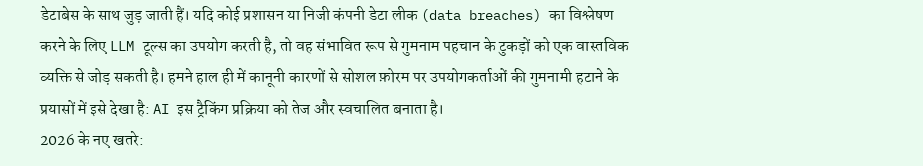डेटाबेस के साथ जुड़ जाती हैं। यदि कोई प्रशासन या निजी कंपनी डेटा लीक (data breaches) का विश्लेषण करने के लिए LLM टूल्स का उपयोग करती है, तो वह संभावित रूप से गुमनाम पहचान के टुकड़ों को एक वास्तविक व्यक्ति से जोड़ सकती है। हमने हाल ही में कानूनी कारणों से सोशल फ़ोरम पर उपयोगकर्ताओं की गुमनामी हटाने के प्रयासों में इसे देखा है: AI इस ट्रैकिंग प्रक्रिया को तेज और स्वचालित बनाता है।
2026 के नए खतरे: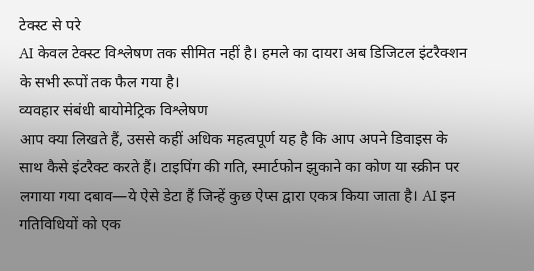टेक्स्ट से परे
AI केवल टेक्स्ट विश्लेषण तक सीमित नहीं है। हमले का दायरा अब डिजिटल इंटरैक्शन के सभी रूपों तक फैल गया है।
व्यवहार संबंधी बायोमेट्रिक विश्लेषण
आप क्या लिखते हैं, उससे कहीं अधिक महत्वपूर्ण यह है कि आप अपने डिवाइस के साथ कैसे इंटरैक्ट करते हैं। टाइपिंग की गति, स्मार्टफोन झुकाने का कोण या स्क्रीन पर लगाया गया दबाव—ये ऐसे डेटा हैं जिन्हें कुछ ऐप्स द्वारा एकत्र किया जाता है। AI इन गतिविधियों को एक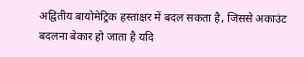अद्वितीय बायोमेट्रिक हस्ताक्षर में बदल सकता है, जिससे अकाउंट बदलना बेकार हो जाता है यदि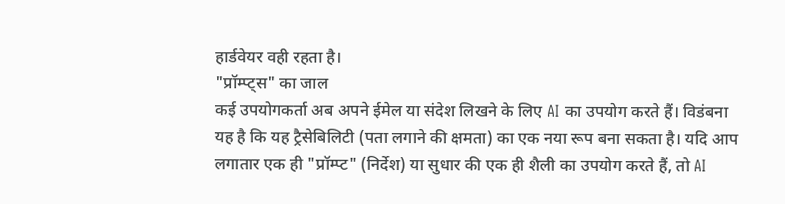हार्डवेयर वही रहता है।
"प्रॉम्प्ट्स" का जाल
कई उपयोगकर्ता अब अपने ईमेल या संदेश लिखने के लिए AI का उपयोग करते हैं। विडंबना यह है कि यह ट्रैसेबिलिटी (पता लगाने की क्षमता) का एक नया रूप बना सकता है। यदि आप लगातार एक ही "प्रॉम्प्ट" (निर्देश) या सुधार की एक ही शैली का उपयोग करते हैं, तो AI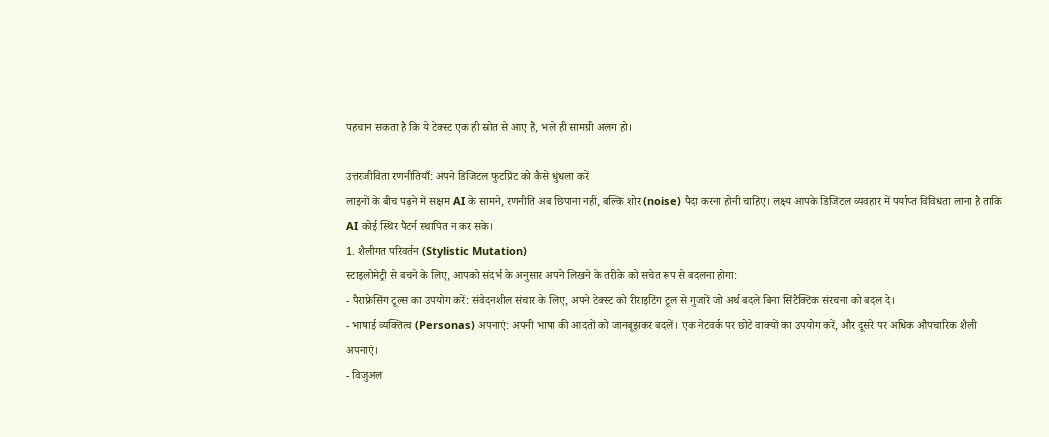पहचान सकता है कि ये टेक्स्ट एक ही स्रोत से आए हैं, भले ही सामग्री अलग हो।

उत्तरजीविता रणनीतियाँ: अपने डिजिटल फुटप्रिंट को कैसे धुंधला करें
लाइनों के बीच पढ़ने में सक्षम AI के सामने, रणनीति अब छिपाना नहीं, बल्कि शोर (noise) पैदा करना होनी चाहिए। लक्ष्य आपके डिजिटल व्यवहार में पर्याप्त विविधता लाना है ताकि AI कोई स्थिर पैटर्न स्थापित न कर सके।
1. शैलीगत परिवर्तन (Stylistic Mutation)
स्टाइलोमेट्री से बचने के लिए, आपको संदर्भ के अनुसार अपने लिखने के तरीके को सचेत रूप से बदलना होगा:
- पैराफ्रेसिंग टूल्स का उपयोग करें: संवेदनशील संचार के लिए, अपने टेक्स्ट को रीराइटिंग टूल से गुजारें जो अर्थ बदले बिना सिंटैक्टिक संरचना को बदल दे।
- भाषाई व्यक्तित्व (Personas) अपनाएं: अपनी भाषा की आदतों को जानबूझकर बदलें। एक नेटवर्क पर छोटे वाक्यों का उपयोग करें, और दूसरे पर अधिक औपचारिक शैली अपनाएं।
- विजुअल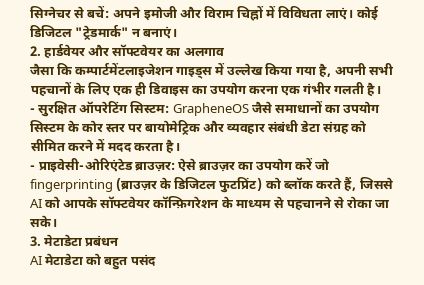सिग्नेचर से बचें: अपने इमोजी और विराम चिह्नों में विविधता लाएं। कोई डिजिटल "ट्रेडमार्क" न बनाएं।
2. हार्डवेयर और सॉफ्टवेयर का अलगाव
जैसा कि कम्पार्टमेंटलाइजेशन गाइड्स में उल्लेख किया गया है, अपनी सभी पहचानों के लिए एक ही डिवाइस का उपयोग करना एक गंभीर गलती है।
- सुरक्षित ऑपरेटिंग सिस्टम: GrapheneOS जैसे समाधानों का उपयोग सिस्टम के कोर स्तर पर बायोमेट्रिक और व्यवहार संबंधी डेटा संग्रह को सीमित करने में मदद करता है।
- प्राइवेसी-ओरिएंटेड ब्राउज़र: ऐसे ब्राउज़र का उपयोग करें जो fingerprinting (ब्राउज़र के डिजिटल फुटप्रिंट) को ब्लॉक करते हैं, जिससे AI को आपके सॉफ्टवेयर कॉन्फ़िगरेशन के माध्यम से पहचानने से रोका जा सके।
3. मेटाडेटा प्रबंधन
AI मेटाडेटा को बहुत पसंद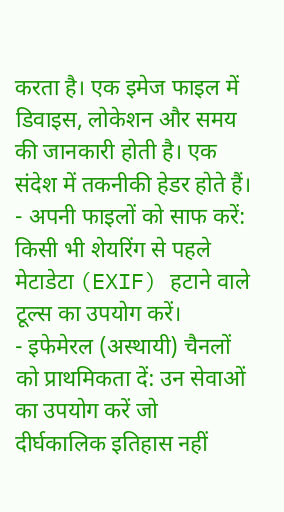करता है। एक इमेज फाइल में डिवाइस, लोकेशन और समय की जानकारी होती है। एक संदेश में तकनीकी हेडर होते हैं।
- अपनी फाइलों को साफ करें: किसी भी शेयरिंग से पहले मेटाडेटा (EXIF) हटाने वाले टूल्स का उपयोग करें।
- इफेमेरल (अस्थायी) चैनलों को प्राथमिकता दें: उन सेवाओं का उपयोग करें जो दीर्घकालिक इतिहास नहीं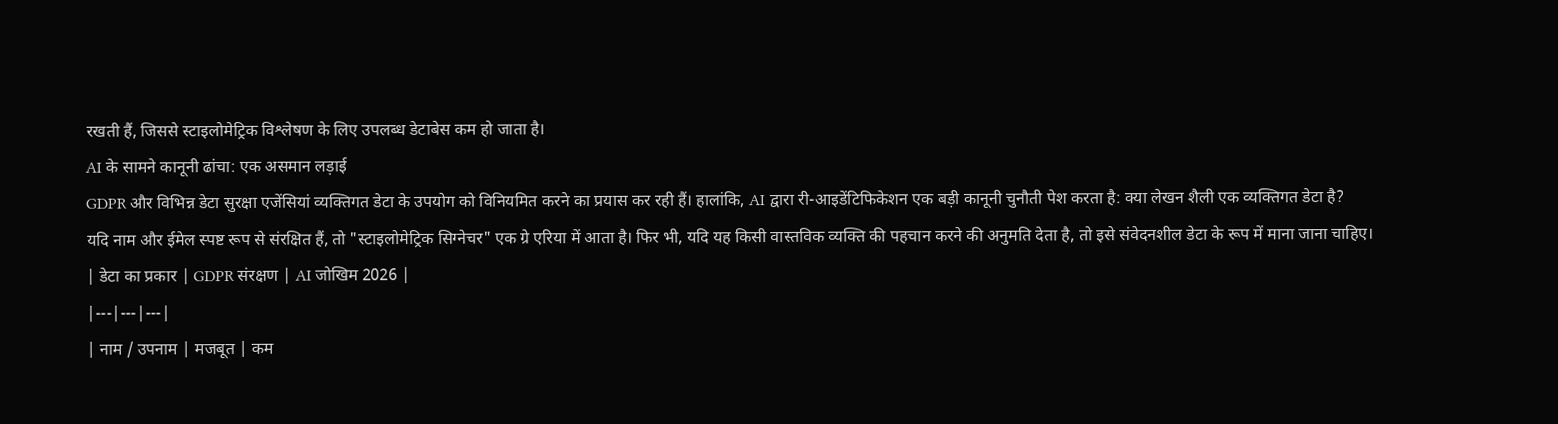रखती हैं, जिससे स्टाइलोमेट्रिक विश्लेषण के लिए उपलब्ध डेटाबेस कम हो जाता है।
AI के सामने कानूनी ढांचा: एक असमान लड़ाई
GDPR और विभिन्न डेटा सुरक्षा एजेंसियां व्यक्तिगत डेटा के उपयोग को विनियमित करने का प्रयास कर रही हैं। हालांकि, AI द्वारा री-आइडेंटिफिकेशन एक बड़ी कानूनी चुनौती पेश करता है: क्या लेखन शैली एक व्यक्तिगत डेटा है?
यदि नाम और ईमेल स्पष्ट रूप से संरक्षित हैं, तो "स्टाइलोमेट्रिक सिग्नेचर" एक ग्रे एरिया में आता है। फिर भी, यदि यह किसी वास्तविक व्यक्ति की पहचान करने की अनुमति देता है, तो इसे संवेदनशील डेटा के रूप में माना जाना चाहिए।
| डेटा का प्रकार | GDPR संरक्षण | AI जोखिम 2026 |
|---|---|---|
| नाम / उपनाम | मजबूत | कम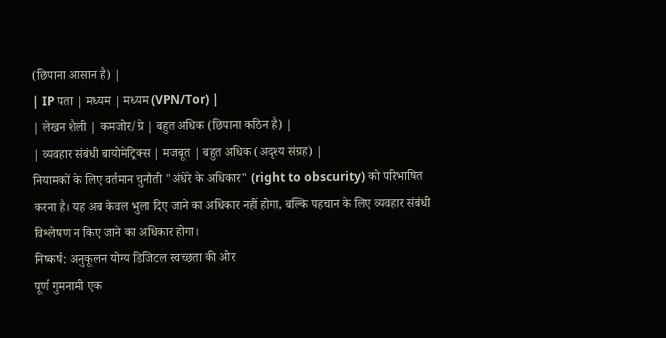(छिपाना आसान है) |
| IP पता | मध्यम | मध्यम (VPN/Tor) |
| लेखन शैली | कमजोर/ग्रे | बहुत अधिक (छिपाना कठिन है) |
| व्यवहार संबंधी बायोमेट्रिक्स | मजबूत | बहुत अधिक (अदृश्य संग्रह) |
नियामकों के लिए वर्तमान चुनौती "अंधेरे के अधिकार" (right to obscurity) को परिभाषित करना है। यह अब केवल भुला दिए जाने का अधिकार नहीं होगा, बल्कि पहचान के लिए व्यवहार संबंधी विश्लेषण न किए जाने का अधिकार होगा।
निष्कर्ष: अनुकूलन योग्य डिजिटल स्वच्छता की ओर
पूर्ण गुमनामी एक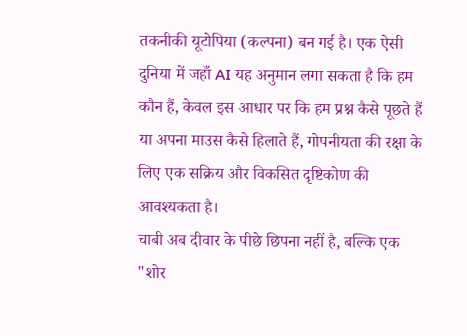तकनीकी यूटोपिया (कल्पना) बन गई है। एक ऐसी दुनिया में जहाँ AI यह अनुमान लगा सकता है कि हम कौन हैं, केवल इस आधार पर कि हम प्रश्न कैसे पूछते हैं या अपना माउस कैसे हिलाते हैं, गोपनीयता की रक्षा के लिए एक सक्रिय और विकसित दृष्टिकोण की आवश्यकता है।
चाबी अब दीवार के पीछे छिपना नहीं है, बल्कि एक "शोर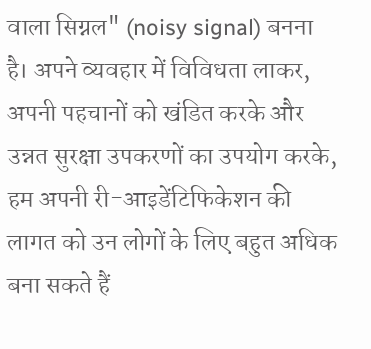वाला सिग्नल" (noisy signal) बनना है। अपने व्यवहार में विविधता लाकर, अपनी पहचानों को खंडित करके और उन्नत सुरक्षा उपकरणों का उपयोग करके, हम अपनी री-आइडेंटिफिकेशन की लागत को उन लोगों के लिए बहुत अधिक बना सकते हैं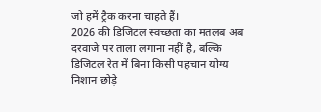जो हमें ट्रैक करना चाहते हैं।
2026 की डिजिटल स्वच्छता का मतलब अब दरवाजे पर ताला लगाना नहीं है, बल्कि डिजिटल रेत में बिना किसी पहचान योग्य निशान छोड़े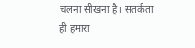चलना सीखना है। सतर्कता ही हमारा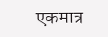एकमात्र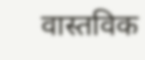वास्तविक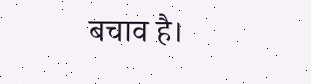बचाव है।